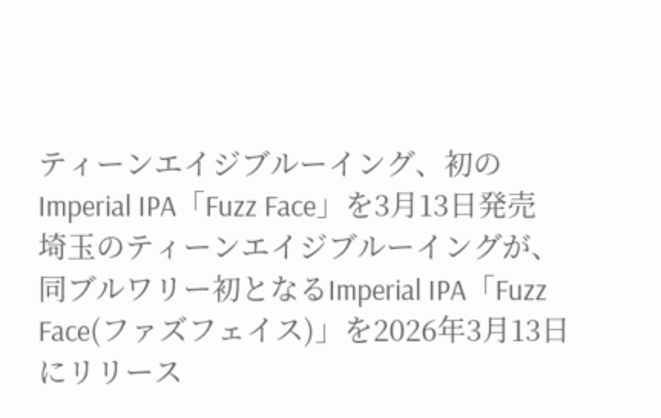ティーンエイジブルーイング、初のImperial IPA「Fuzz Face」を3月13日発売
埼玉のティーンエイジブルーイングが、同ブルワリー初となるImperial IPA「Fuzz Face(ファズフェイス)」を2026年3月13日にリリース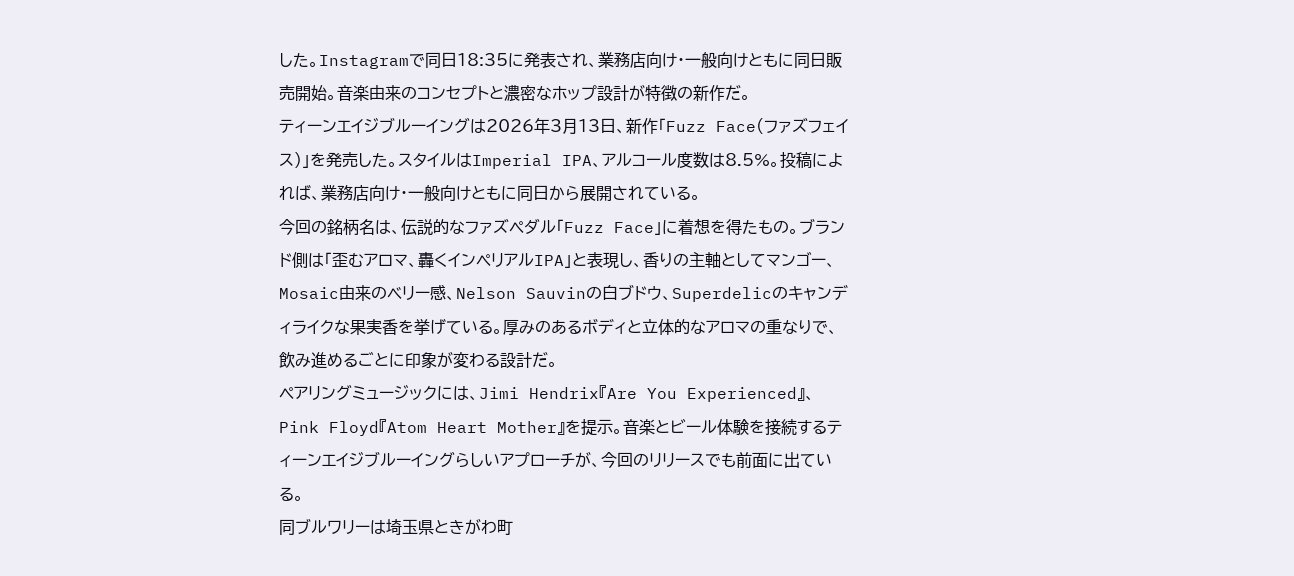した。Instagramで同日18:35に発表され、業務店向け・一般向けともに同日販売開始。音楽由来のコンセプトと濃密なホップ設計が特徴の新作だ。
ティーンエイジブルーイングは2026年3月13日、新作「Fuzz Face(ファズフェイス)」を発売した。スタイルはImperial IPA、アルコール度数は8.5%。投稿によれば、業務店向け・一般向けともに同日から展開されている。
今回の銘柄名は、伝説的なファズペダル「Fuzz Face」に着想を得たもの。ブランド側は「歪むアロマ、轟くインペリアルIPA」と表現し、香りの主軸としてマンゴー、Mosaic由来のベリー感、Nelson Sauvinの白ブドウ、Superdelicのキャンディライクな果実香を挙げている。厚みのあるボディと立体的なアロマの重なりで、飲み進めるごとに印象が変わる設計だ。
ペアリングミュージックには、Jimi Hendrix『Are You Experienced』、Pink Floyd『Atom Heart Mother』を提示。音楽とビール体験を接続するティーンエイジブルーイングらしいアプローチが、今回のリリースでも前面に出ている。
同ブルワリーは埼玉県ときがわ町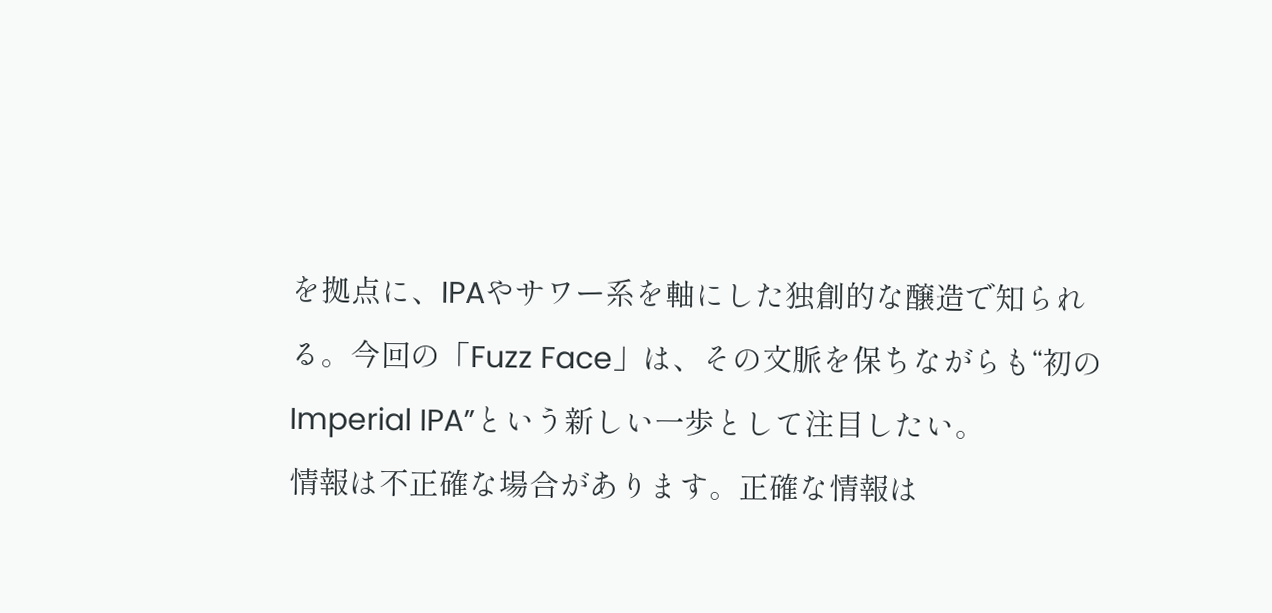を拠点に、IPAやサワー系を軸にした独創的な醸造で知られる。今回の「Fuzz Face」は、その文脈を保ちながらも“初のImperial IPA”という新しい一歩として注目したい。
情報は不正確な場合があります。正確な情報は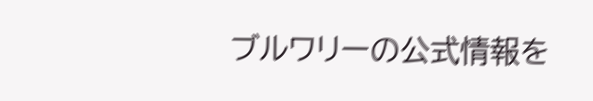ブルワリーの公式情報を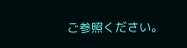ご参照ください。